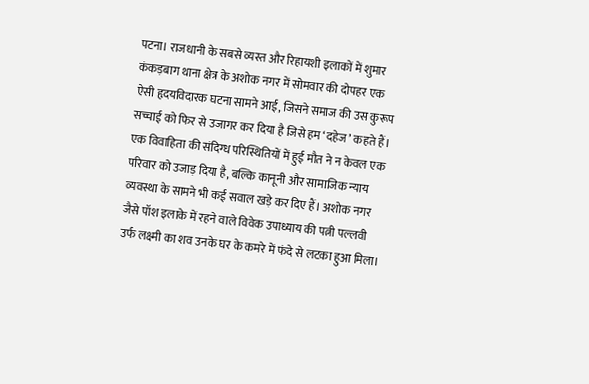पटना। राजधानी के सबसे व्यस्त और रिहायशी इलाकों में शुमार कंकड़बाग थाना क्षेत्र के अशोक नगर में सोमवार की दोपहर एक ऐसी हृदयविदारक घटना सामने आई, जिसने समाज की उस कुरूप सच्चाई को फिर से उजागर कर दिया है जिसे हम ‘दहेज’ कहते हैं। एक विवाहिता की संदिग्ध परिस्थितियों में हुई मौत ने न केवल एक परिवार को उजाड़ दिया है, बल्कि कानूनी और सामाजिक न्याय व्यवस्था के सामने भी कई सवाल खड़े कर दिए हैं। अशोक नगर जैसे पॉश इलाके में रहने वाले विवेक उपाध्याय की पत्नी पल्लवी उर्फ लक्ष्मी का शव उनके घर के कमरे में फंदे से लटका हुआ मिला।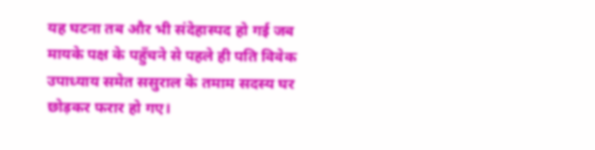यह घटना तब और भी संदेहास्पद हो गई जब मायके पक्ष के पहुँचने से पहले ही पति विवेक उपाध्याय समेत ससुराल के तमाम सदस्य घर छोड़कर फरार हो गए।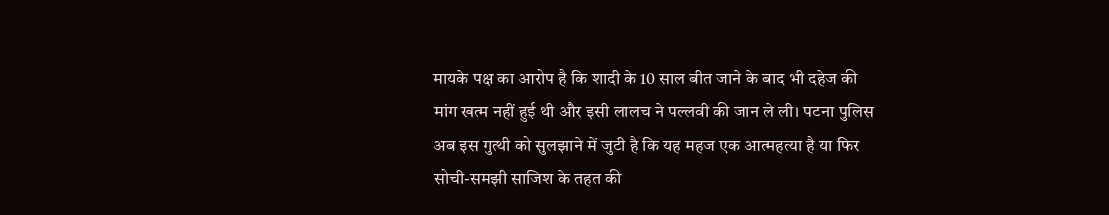मायके पक्ष का आरोप है कि शादी के 10 साल बीत जाने के बाद भी दहेज की मांग खत्म नहीं हुई थी और इसी लालच ने पल्लवी की जान ले ली। पटना पुलिस अब इस गुत्थी को सुलझाने में जुटी है कि यह महज एक आत्महत्या है या फिर सोची-समझी साजिश के तहत की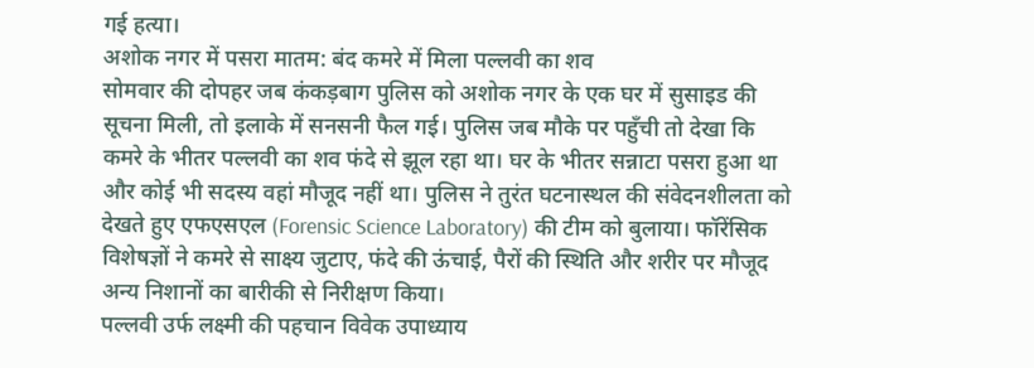गई हत्या।
अशोक नगर में पसरा मातम: बंद कमरे में मिला पल्लवी का शव
सोमवार की दोपहर जब कंकड़बाग पुलिस को अशोक नगर के एक घर में सुसाइड की सूचना मिली, तो इलाके में सनसनी फैल गई। पुलिस जब मौके पर पहुँची तो देखा कि कमरे के भीतर पल्लवी का शव फंदे से झूल रहा था। घर के भीतर सन्नाटा पसरा हुआ था और कोई भी सदस्य वहां मौजूद नहीं था। पुलिस ने तुरंत घटनास्थल की संवेदनशीलता को देखते हुए एफएसएल (Forensic Science Laboratory) की टीम को बुलाया। फॉरेंसिक विशेषज्ञों ने कमरे से साक्ष्य जुटाए, फंदे की ऊंचाई, पैरों की स्थिति और शरीर पर मौजूद अन्य निशानों का बारीकी से निरीक्षण किया।
पल्लवी उर्फ लक्ष्मी की पहचान विवेक उपाध्याय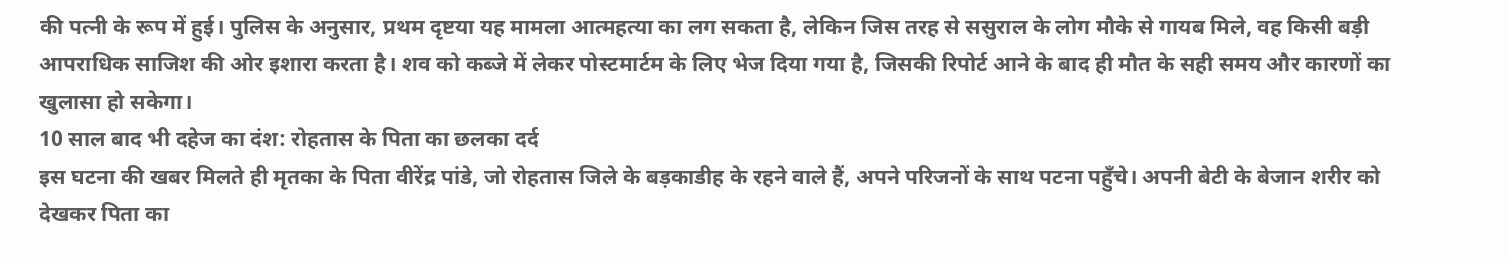की पत्नी के रूप में हुई। पुलिस के अनुसार, प्रथम दृष्टया यह मामला आत्महत्या का लग सकता है, लेकिन जिस तरह से ससुराल के लोग मौके से गायब मिले, वह किसी बड़ी आपराधिक साजिश की ओर इशारा करता है। शव को कब्जे में लेकर पोस्टमार्टम के लिए भेज दिया गया है, जिसकी रिपोर्ट आने के बाद ही मौत के सही समय और कारणों का खुलासा हो सकेगा।
10 साल बाद भी दहेज का दंश: रोहतास के पिता का छलका दर्द
इस घटना की खबर मिलते ही मृतका के पिता वीरेंद्र पांडे, जो रोहतास जिले के बड़काडीह के रहने वाले हैं, अपने परिजनों के साथ पटना पहुँचे। अपनी बेटी के बेजान शरीर को देखकर पिता का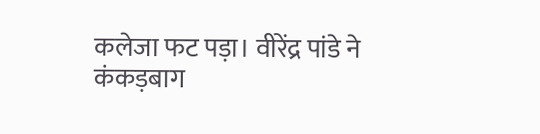कलेजा फट पड़ा। वीरेंद्र पांडे ने कंकड़बाग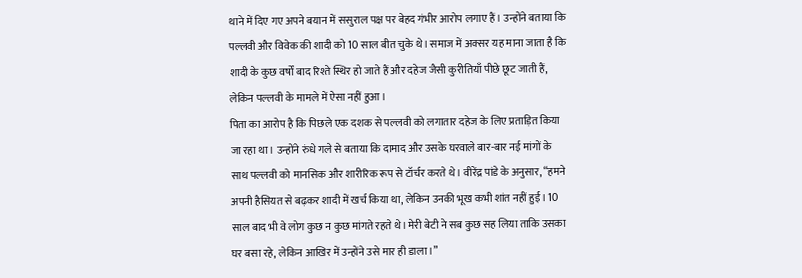थाने में दिए गए अपने बयान में ससुराल पक्ष पर बेहद गंभीर आरोप लगाए हैं। उन्होंने बताया कि पल्लवी और विवेक की शादी को 10 साल बीत चुके थे। समाज में अक्सर यह माना जाता है कि शादी के कुछ वर्षों बाद रिश्ते स्थिर हो जाते हैं और दहेज जैसी कुरीतियाँ पीछे छूट जाती हैं, लेकिन पल्लवी के मामले में ऐसा नहीं हुआ।
पिता का आरोप है कि पिछले एक दशक से पल्लवी को लगातार दहेज के लिए प्रताड़ित किया जा रहा था। उन्होंने रुंधे गले से बताया कि दामाद और उसके घरवाले बार-बार नई मांगों के साथ पल्लवी को मानसिक और शारीरिक रूप से टॉर्चर करते थे। वीरेंद्र पांडे के अनुसार, “हमने अपनी हैसियत से बढ़कर शादी में खर्च किया था, लेकिन उनकी भूख कभी शांत नहीं हुई। 10 साल बाद भी वे लोग कुछ न कुछ मांगते रहते थे। मेरी बेटी ने सब कुछ सह लिया ताकि उसका घर बसा रहे, लेकिन आखिर में उन्होंने उसे मार ही डाला।”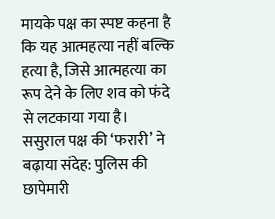मायके पक्ष का स्पष्ट कहना है कि यह आत्महत्या नहीं बल्कि हत्या है, जिसे आत्महत्या का रूप देने के लिए शव को फंदे से लटकाया गया है।
ससुराल पक्ष की ‘फरारी’ ने बढ़ाया संदेह: पुलिस की छापेमारी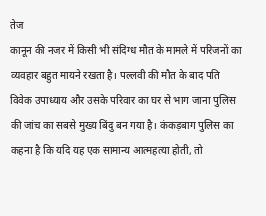तेज
कानून की नजर में किसी भी संदिग्ध मौत के मामले में परिजनों का व्यवहार बहुत मायने रखता है। पल्लवी की मौत के बाद पति विवेक उपाध्याय और उसके परिवार का घर से भाग जाना पुलिस की जांच का सबसे मुख्य बिंदु बन गया है। कंकड़बाग पुलिस का कहना है कि यदि यह एक सामान्य आत्महत्या होती, तो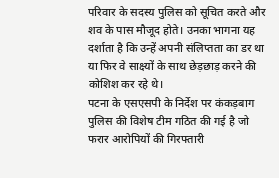परिवार के सदस्य पुलिस को सूचित करते और शव के पास मौजूद होते। उनका भागना यह दर्शाता है कि उन्हें अपनी संलिप्तता का डर था या फिर वे साक्ष्यों के साथ छेड़छाड़ करने की कोशिश कर रहे थे।
पटना के एसएसपी के निर्देश पर कंकड़बाग पुलिस की विशेष टीम गठित की गई है जो फरार आरोपियों की गिरफ्तारी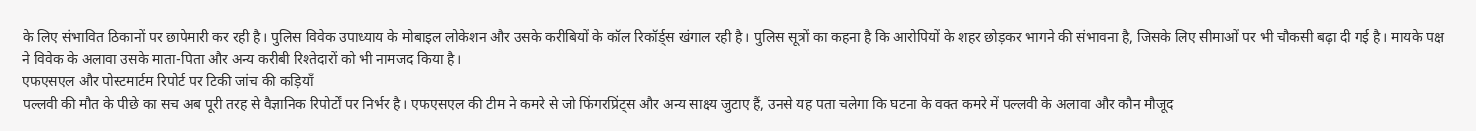के लिए संभावित ठिकानों पर छापेमारी कर रही है। पुलिस विवेक उपाध्याय के मोबाइल लोकेशन और उसके करीबियों के कॉल रिकॉर्ड्स खंगाल रही है। पुलिस सूत्रों का कहना है कि आरोपियों के शहर छोड़कर भागने की संभावना है, जिसके लिए सीमाओं पर भी चौकसी बढ़ा दी गई है। मायके पक्ष ने विवेक के अलावा उसके माता-पिता और अन्य करीबी रिश्तेदारों को भी नामजद किया है।
एफएसएल और पोस्टमार्टम रिपोर्ट पर टिकी जांच की कड़ियाँ
पल्लवी की मौत के पीछे का सच अब पूरी तरह से वैज्ञानिक रिपोर्टों पर निर्भर है। एफएसएल की टीम ने कमरे से जो फिंगरप्रिंट्स और अन्य साक्ष्य जुटाए हैं, उनसे यह पता चलेगा कि घटना के वक्त कमरे में पल्लवी के अलावा और कौन मौजूद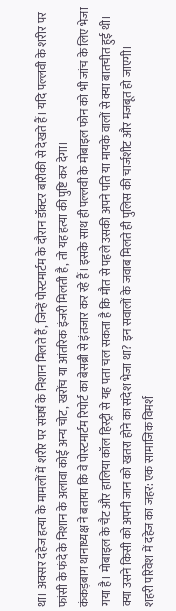था। अक्सर दहेज हत्या के मामलों में शरीर पर संघर्ष के निशान मिलते हैं, जिन्हें पोस्टमार्टम के दौरान डॉक्टर बारीकी से देखते हैं। यदि पल्लवी के शरीर पर फांसी के फंदे के निशान के अलावा कोई अन्य चोट, खरोंच या आंतरिक इंजरी मिलती है, तो यह हत्या की पुष्टि कर देगा।
कंकड़बाग थानाध्यक्ष ने बताया कि वे पोस्टमार्टम रिपोर्ट का बेसब्री से इंतजार कर रहे हैं। इसके साथ ही पल्लवी के मोबाइल फोन को भी जांच के लिए भेजा गया है। मोबाइल के चैट और हालिया कॉल हिस्ट्री से यह पता चल सकता है कि मौत से पहले उसकी अपने पति या मायके वालों से क्या बातचीत हुई थी। क्या उसने किसी को अपनी जान को खतरा होने का संदेश भेजा था? इन सवालों के जवाब मिलते ही पुलिस की चार्जशीट और मजबूत हो जाएगी।
शहरी परिवेश में दहेज का जहर: एक सामाजिक विमर्श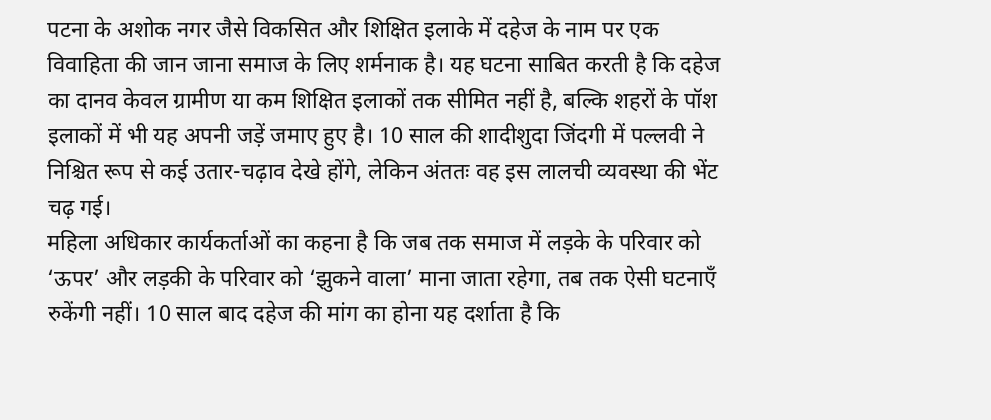पटना के अशोक नगर जैसे विकसित और शिक्षित इलाके में दहेज के नाम पर एक विवाहिता की जान जाना समाज के लिए शर्मनाक है। यह घटना साबित करती है कि दहेज का दानव केवल ग्रामीण या कम शिक्षित इलाकों तक सीमित नहीं है, बल्कि शहरों के पॉश इलाकों में भी यह अपनी जड़ें जमाए हुए है। 10 साल की शादीशुदा जिंदगी में पल्लवी ने निश्चित रूप से कई उतार-चढ़ाव देखे होंगे, लेकिन अंततः वह इस लालची व्यवस्था की भेंट चढ़ गई।
महिला अधिकार कार्यकर्ताओं का कहना है कि जब तक समाज में लड़के के परिवार को ‘ऊपर’ और लड़की के परिवार को ‘झुकने वाला’ माना जाता रहेगा, तब तक ऐसी घटनाएँ रुकेंगी नहीं। 10 साल बाद दहेज की मांग का होना यह दर्शाता है कि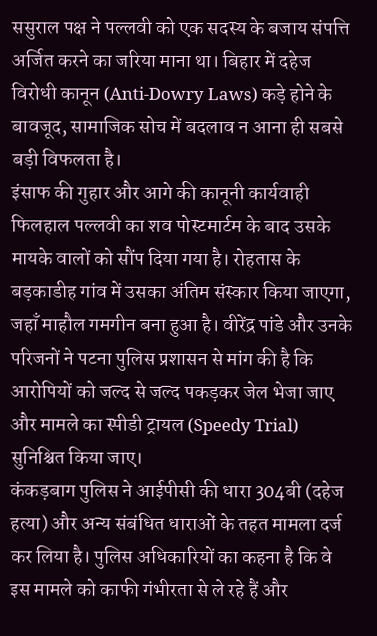ससुराल पक्ष ने पल्लवी को एक सदस्य के बजाय संपत्ति अर्जित करने का जरिया माना था। बिहार में दहेज विरोधी कानून (Anti-Dowry Laws) कड़े होने के बावजूद, सामाजिक सोच में बदलाव न आना ही सबसे बड़ी विफलता है।
इंसाफ की गुहार और आगे की कानूनी कार्यवाही
फिलहाल पल्लवी का शव पोस्टमार्टम के बाद उसके मायके वालों को सौंप दिया गया है। रोहतास के बड़काडीह गांव में उसका अंतिम संस्कार किया जाएगा, जहाँ माहौल गमगीन बना हुआ है। वीरेंद्र पांडे और उनके परिजनों ने पटना पुलिस प्रशासन से मांग की है कि आरोपियों को जल्द से जल्द पकड़कर जेल भेजा जाए और मामले का स्पीडी ट्रायल (Speedy Trial) सुनिश्चित किया जाए।
कंकड़बाग पुलिस ने आईपीसी की धारा 304बी (दहेज हत्या) और अन्य संबंधित धाराओं के तहत मामला दर्ज कर लिया है। पुलिस अधिकारियों का कहना है कि वे इस मामले को काफी गंभीरता से ले रहे हैं और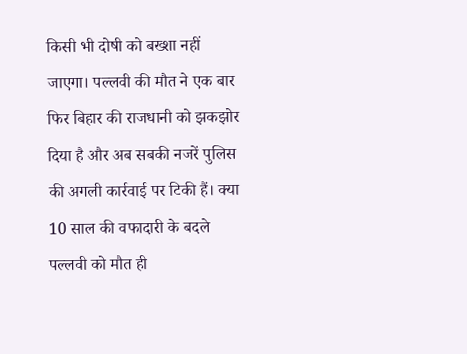किसी भी दोषी को बख्शा नहीं जाएगा। पल्लवी की मौत ने एक बार फिर बिहार की राजधानी को झकझोर दिया है और अब सबकी नजरें पुलिस की अगली कार्रवाई पर टिकी हैं। क्या 10 साल की वफादारी के बदले पल्लवी को मौत ही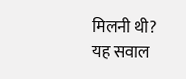मिलनी थी? यह सवाल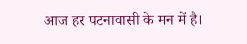आज हर पटनावासी के मन में है।